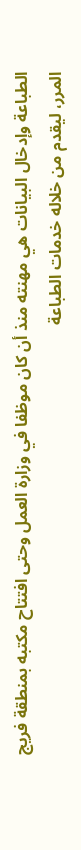الطباعة وإدخال البيانات هي مهنته منذ أن كان موظفا في وزارة العمل وحتى افتتاح مكتبه بمنطقة فريج المرر، ليقدم من خلاله خدمات الطباعة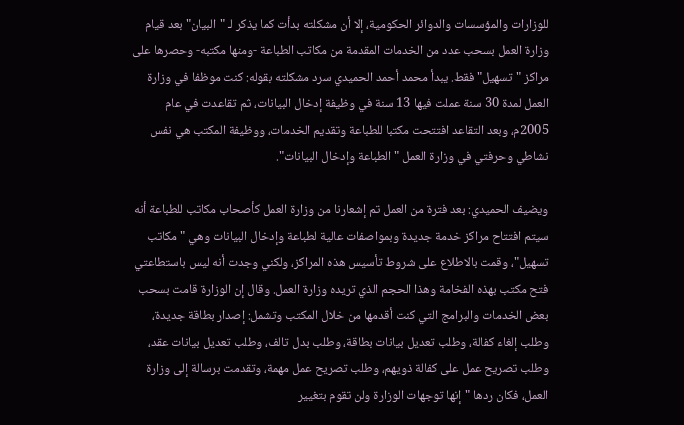للوزارات والمؤسسات والدوائر الحكومية، إلا أن مشكلته بدأت كما يذكر لـ "البيان" بعد قيام وزارة العمل بسحب عدد من الخدمات المقدمة من مكاتب الطباعة -ومنها مكتبه- وحصرها على مراكز "تسهيل" فقط. يبدأ محمد أحمد الحميدي سرد مشكلته بقوله: كنت موظفا في وزارة العمل لمدة 30 سنة عملت فيها 13 سنة في وظيفة إدخال البيانات، ثم تقاعدت في عام 2005م، وبعد التقاعد افتتحت مكتبا للطباعة وتقديم الخدمات، ووظيفة المكتب هي نفس نشاطي وحرفتي في وزارة العمل "الطباعة وإدخال البيانات".

ويضيف الحميدي: بعد فترة من العمل تم إشعارنا من وزارة العمل كأصحاب مكاتب للطباعة أنه سيتم افتتاح مراكز خدمة جديدة وبمواصفات عالية لطباعة وإدخال البيانات وهي "مكاتب تسهيل"، وقمت بالاطلاع على شروط تأسيس هذه المراكز، ولكني وجدت أنه ليس باستطاعتي فتح مكتب بهذه الفخامة وهذا الحجم الذي تريده وزارة العمل. وقال إن الوزارة قامت بسحب بعض الخدمات والبرامج التي كنت أقدمها من خلال المكتب وتشمل: إصدار بطاقة جديدة، وطلب إلغاء كفالة، وطلب تعديل بيانات بطاقة، وطلب بدل تالف، وطلب تعديل بيانات عقد، وطلب تصريح عمل على كفالة ذويهم، وطلب تصريح عمل مهمة، وتقدمت برسالة إلى وزارة العمل، فكان ردها "إنها توجهات الوزارة ولن تقوم بتغيير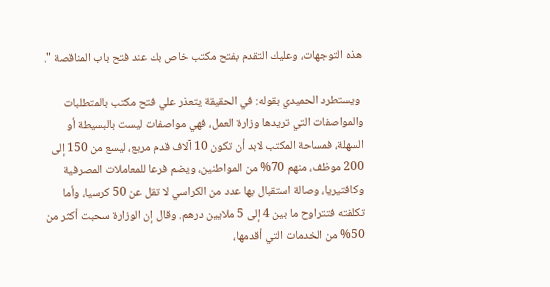هذه التوجهات، وعليك التقدم بفتح مكتب خاص بك عند فتح باب المناقصة ".

 ويستطرد الحميدي بقوله: في الحقيقة يتعذر علي فتح مكتب بالمتطلبات والمواصفات التي تريدها وزارة العمل، فهي مواصفات ليست بالبسيطة أو السهلة، فمساحة المكتب لابد أن تكون 10 آلاف قدم مربع، ليسع من 150 إلى 200 موظف، منهم 70% من المواطنين، ويضم فرعا للمعاملات المصرفية وكافتيريا، وصالة استقبال بها عدد من الكراسي لا تقل عن 50 كرسيا، وأما تكلفته فتتراوح ما بين 4 إلى 5 ملايين درهم. وقال إن الوزارة سحبت أكثر من 50% من الخدمات التي أقدمها،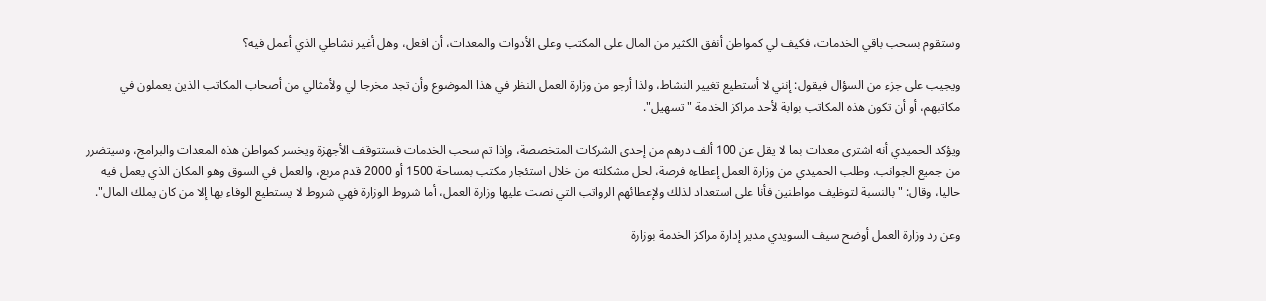وستقوم بسحب باقي الخدمات، فكيف لي كمواطن أنفق الكثير من المال على المكتب وعلى الأدوات والمعدات، أن افعل، وهل أغير نشاطي الذي أعمل فيه؟

ويجيب على جزء من السؤال فيقول: إنني لا أستطيع تغيير النشاط، ولذا أرجو من وزارة العمل النظر في هذا الموضوع وأن تجد مخرجا لي ولأمثالي من أصحاب المكاتب الذين يعملون في مكاتبهم، أو أن تكون هذه المكاتب بوابة لأحد مراكز الخدمة "تسهيل".

ويؤكد الحميدي أنه اشترى معدات بما لا يقل عن 100 ألف درهم من إحدى الشركات المتخصصة، وإذا تم سحب الخدمات فستتوقف الأجهزة ويخسر كمواطن هذه المعدات والبرامج، وسيتضرر من جميع الجوانب. وطلب الحميدي من وزارة العمل إعطاءه فرصة، لحل مشكلته من خلال استئجار مكتب بمساحة 1500 أو 2000 قدم مربع، والعمل في السوق وهو المكان الذي يعمل فيه حاليا، وقال: "بالنسبة لتوظيف مواطنين فأنا على استعداد لذلك ولإعطائهم الرواتب التي نصت عليها وزارة العمل، أما شروط الوزارة فهي شروط لا يستطيع الوفاء بها إلا من كان يملك المال".

وعن رد وزارة العمل أوضح سيف السويدي مدير إدارة مراكز الخدمة بوزارة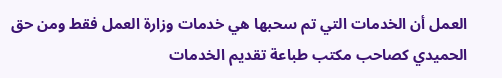العمل أن الخدمات التي تم سحبها هي خدمات وزارة العمل فقط ومن حق الحميدي كصاحب مكتب طباعة تقديم الخدمات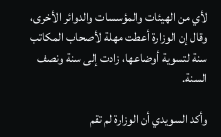لأي من الهيئات والمؤسسات والدوائر الأخرى، وقال إن الوزارة أعطت مهلة لأصحاب المكاتب سنة لتسوية أوضاعها، زادت إلى سنة ونصف السنة.

وأكد السويدي أن الوزارة لم تقم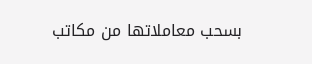بسحب معاملاتها من مكاتب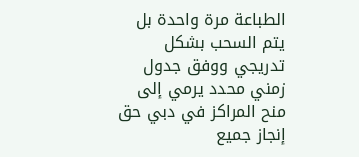الطباعة مرة واحدة بل يتم السحب بشكل تدريجي ووفق جدول زمني محدد يرمي إلى منح المراكز في دبي حق إنجاز جميع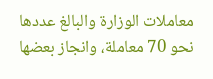معاملات الوزارة والبالغ عددها نحو 70 معاملة، وانجاز بعضها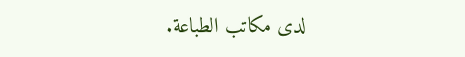لدى مكاتب الطباعة.